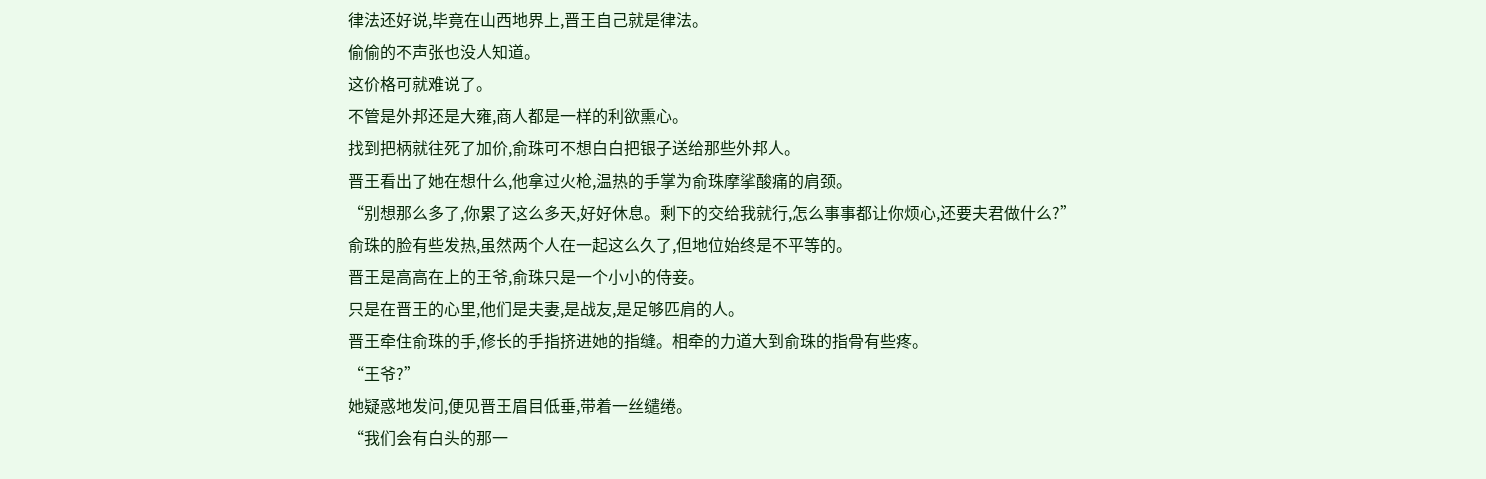律法还好说,毕竟在山西地界上,晋王自己就是律法。
偷偷的不声张也没人知道。
这价格可就难说了。
不管是外邦还是大雍,商人都是一样的利欲熏心。
找到把柄就往死了加价,俞珠可不想白白把银子送给那些外邦人。
晋王看出了她在想什么,他拿过火枪,温热的手掌为俞珠摩挲酸痛的肩颈。
“别想那么多了,你累了这么多天,好好休息。剩下的交给我就行,怎么事事都让你烦心,还要夫君做什么?”
俞珠的脸有些发热,虽然两个人在一起这么久了,但地位始终是不平等的。
晋王是高高在上的王爷,俞珠只是一个小小的侍妾。
只是在晋王的心里,他们是夫妻,是战友,是足够匹肩的人。
晋王牵住俞珠的手,修长的手指挤进她的指缝。相牵的力道大到俞珠的指骨有些疼。
“王爷?”
她疑惑地发问,便见晋王眉目低垂,带着一丝缱绻。
“我们会有白头的那一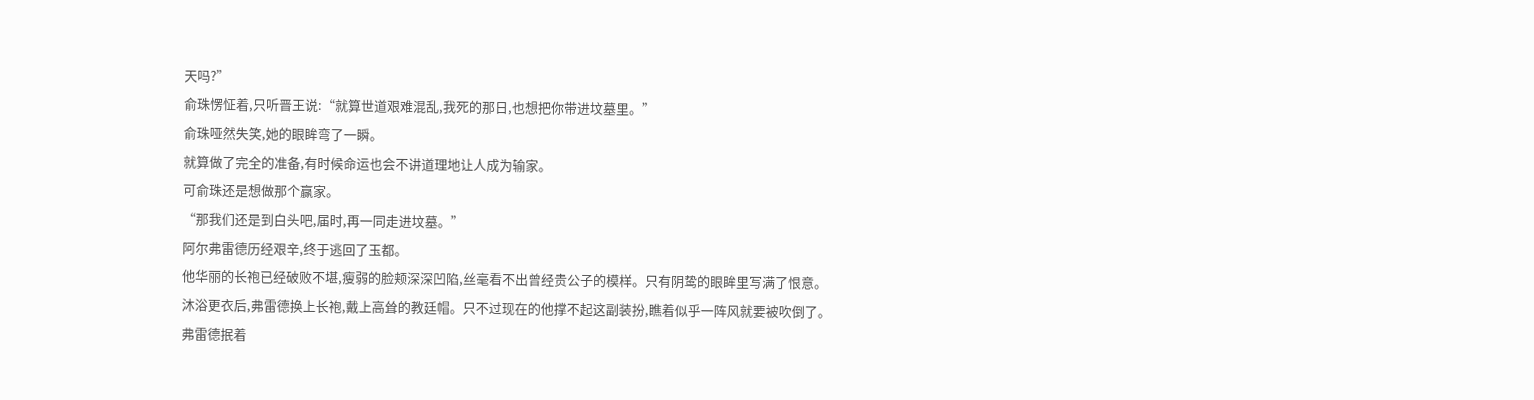天吗?”
俞珠愣怔着,只听晋王说:“就算世道艰难混乱,我死的那日,也想把你带进坟墓里。”
俞珠哑然失笑,她的眼眸弯了一瞬。
就算做了完全的准备,有时候命运也会不讲道理地让人成为输家。
可俞珠还是想做那个赢家。
“那我们还是到白头吧,届时,再一同走进坟墓。”
阿尔弗雷德历经艰辛,终于逃回了玉都。
他华丽的长袍已经破败不堪,瘦弱的脸颊深深凹陷,丝毫看不出曾经贵公子的模样。只有阴鸷的眼眸里写满了恨意。
沐浴更衣后,弗雷德换上长袍,戴上高耸的教廷帽。只不过现在的他撑不起这副装扮,瞧着似乎一阵风就要被吹倒了。
弗雷德抿着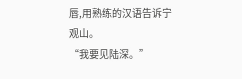唇,用熟练的汉语告诉宁观山。
“我要见陆深。”